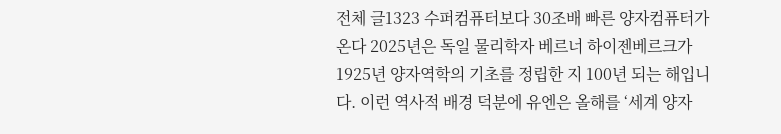전체 글1323 수퍼컴퓨터보다 30조배 빠른 양자컴퓨터가 온다 2025년은 독일 물리학자 베르너 하이젠베르크가 1925년 양자역학의 기초를 정립한 지 100년 되는 해입니다. 이런 역사적 배경 덕분에 유엔은 올해를 ‘세계 양자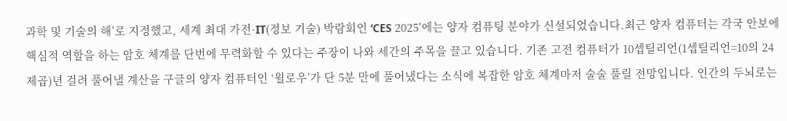과학 및 기술의 해’로 지정했고, 세계 최대 가전·IT(정보 기술) 박람회인 ‘CES 2025′에는 양자 컴퓨팅 분야가 신설되었습니다.최근 양자 컴퓨터는 각국 안보에 핵심적 역할을 하는 암호 체계를 단번에 무력화할 수 있다는 주장이 나와 세간의 주목을 끌고 있습니다. 기존 고전 컴퓨터가 10셉틸리언(1셉틸리언=10의 24제곱)년 걸려 풀어낼 계산을 구글의 양자 컴퓨터인 ‘윌로우’가 단 5분 만에 풀어냈다는 소식에 복잡한 암호 체계마저 술술 풀릴 전망입니다. 인간의 두뇌로는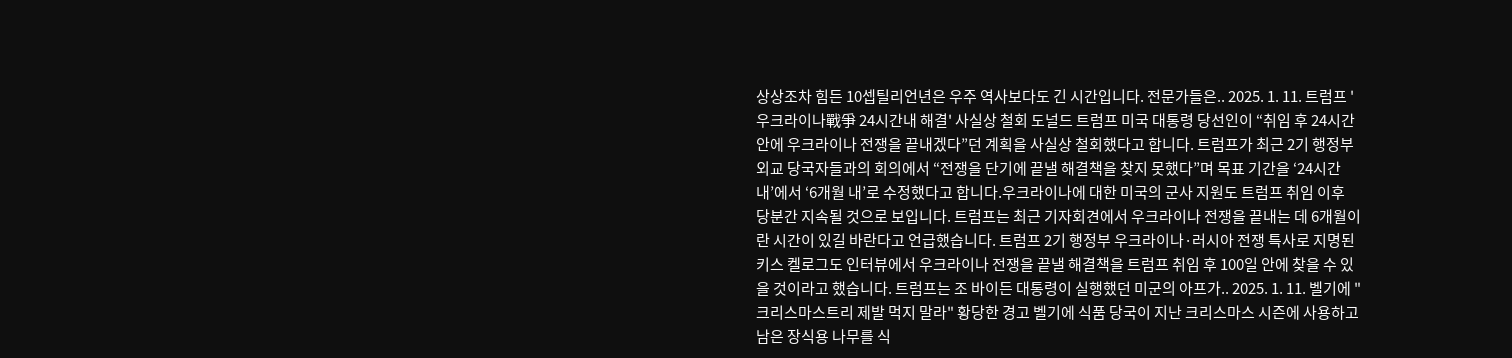상상조차 힘든 10셉틸리언년은 우주 역사보다도 긴 시간입니다. 전문가들은.. 2025. 1. 11. 트럼프 '우크라이나戰爭 24시간내 해결' 사실상 철회 도널드 트럼프 미국 대통령 당선인이 “취임 후 24시간 안에 우크라이나 전쟁을 끝내겠다”던 계획을 사실상 철회했다고 합니다. 트럼프가 최근 2기 행정부 외교 당국자들과의 회의에서 “전쟁을 단기에 끝낼 해결책을 찾지 못했다”며 목표 기간을 ‘24시간 내’에서 ‘6개월 내’로 수정했다고 합니다.우크라이나에 대한 미국의 군사 지원도 트럼프 취임 이후 당분간 지속될 것으로 보입니다. 트럼프는 최근 기자회견에서 우크라이나 전쟁을 끝내는 데 6개월이란 시간이 있길 바란다고 언급했습니다. 트럼프 2기 행정부 우크라이나·러시아 전쟁 특사로 지명된 키스 켈로그도 인터뷰에서 우크라이나 전쟁을 끝낼 해결책을 트럼프 취임 후 100일 안에 찾을 수 있을 것이라고 했습니다. 트럼프는 조 바이든 대통령이 실행했던 미군의 아프가.. 2025. 1. 11. 벨기에 "크리스마스트리 제발 먹지 말라" 황당한 경고 벨기에 식품 당국이 지난 크리스마스 시즌에 사용하고 남은 장식용 나무를 식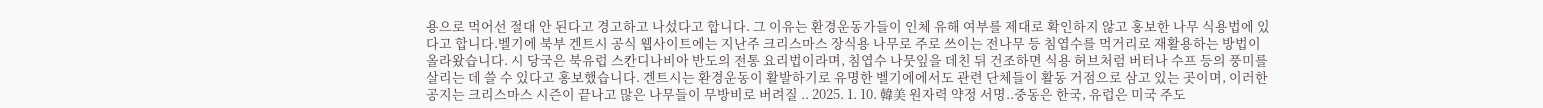용으로 먹어선 절대 안 된다고 경고하고 나섰다고 합니다. 그 이유는 환경운동가들이 인체 유해 여부를 제대로 확인하지 않고 홍보한 나무 식용법에 있다고 합니다.벨기에 북부 겐트시 공식 웹사이트에는 지난주 크리스마스 장식용 나무로 주로 쓰이는 전나무 등 침엽수를 먹거리로 재활용하는 방법이 올라왔습니다. 시 당국은 북유럽 스칸디나비아 반도의 전통 요리법이라며, 침엽수 나뭇잎을 데친 뒤 건조하면 식용 허브처럼 버터나 수프 등의 풍미를 살리는 데 쓸 수 있다고 홍보했습니다. 겐트시는 환경운동이 활발하기로 유명한 벨기에에서도 관련 단체들이 활동 거점으로 삼고 있는 곳이며, 이러한 공지는 크리스마스 시즌이 끝나고 많은 나무들이 무방비로 버려질 .. 2025. 1. 10. 韓美 원자력 약정 서명..중동은 한국, 유럽은 미국 주도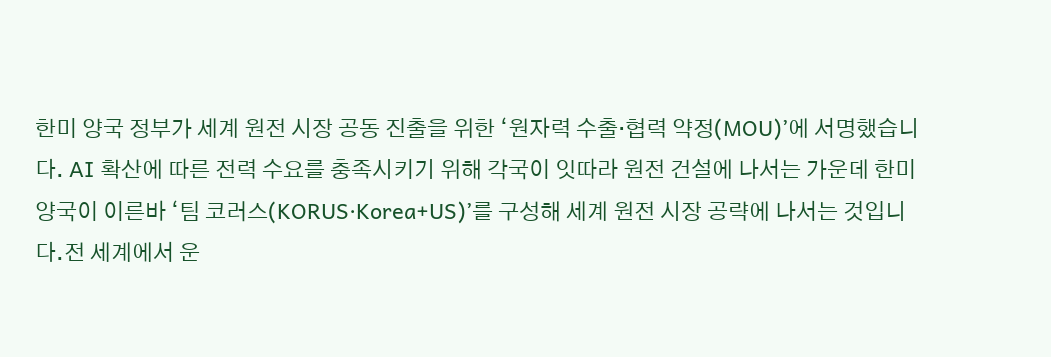한미 양국 정부가 세계 원전 시장 공동 진출을 위한 ‘원자력 수출·협력 약정(MOU)’에 서명했습니다. AI 확산에 따른 전력 수요를 충족시키기 위해 각국이 잇따라 원전 건설에 나서는 가운데 한미 양국이 이른바 ‘팀 코러스(KORUS·Korea+US)’를 구성해 세계 원전 시장 공략에 나서는 것입니다.전 세계에서 운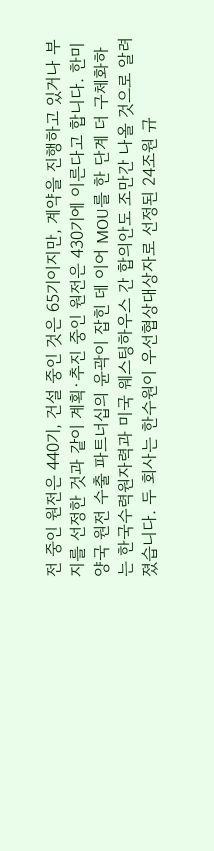전 중인 원전은 440기, 건설 중인 것은 65기이지만, 계약을 진행하고 있거나 부지를 선정한 것과 같이 계획·추진 중인 원전은 430기에 이른다고 합니다. 한미 양국 원전 수출 파트너십의 윤곽이 잡힌 데 이어 MOU를 한 단계 더 구체화하는 한국수력원자력과 미국 웨스팅하우스 간 합의안도 조만간 나올 것으로 알려졌습니다. 두 회사는 한수원이 우선협상대상자로 선정된 24조원 규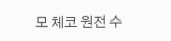모 체코 원전 수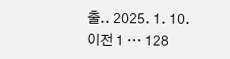출.. 2025. 1. 10. 이전 1 ··· 128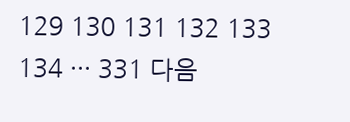129 130 131 132 133 134 ··· 331 다음